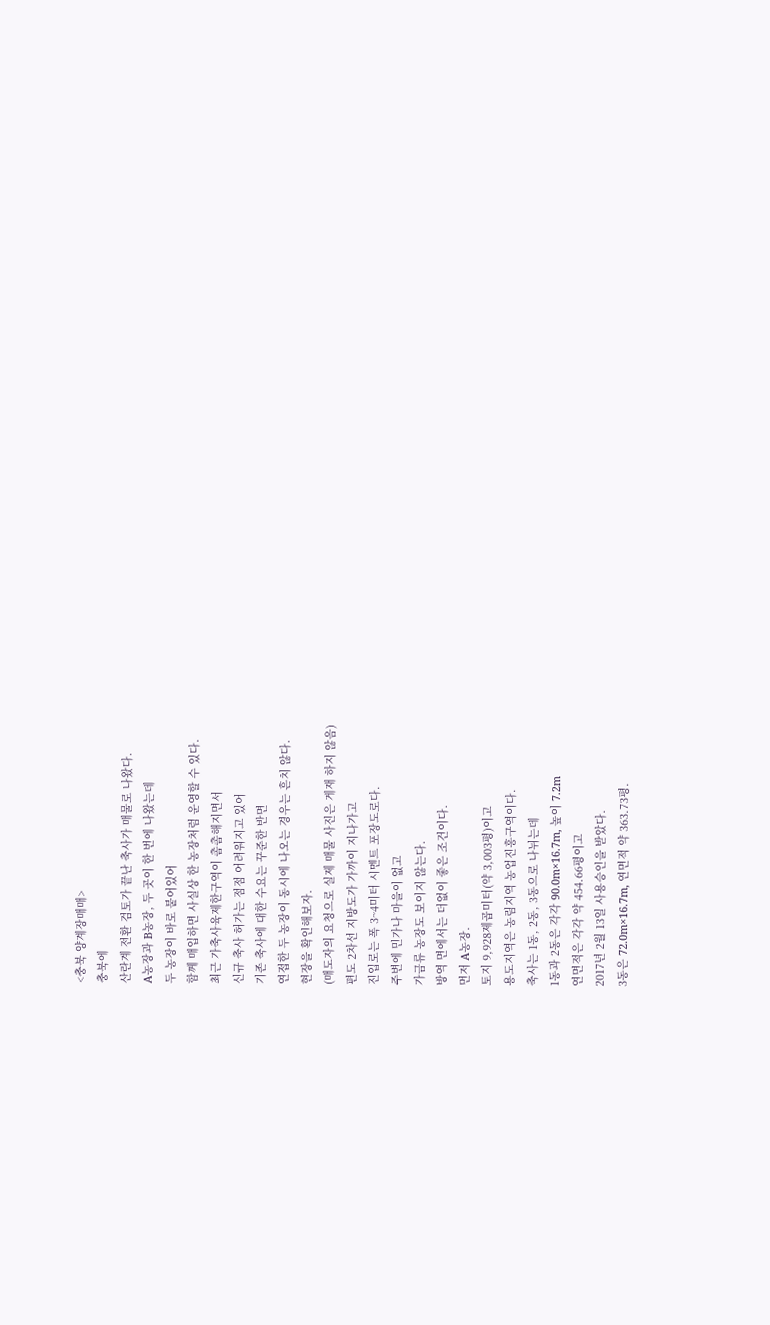<충북 양계장매매>
충북에
산란계 전환 검토가 끝난 축사가 매물로 나왔다.
A농장과 B농장, 두 곳이 한 번에 나왔는데
두 농장이 바로 붙어있어
함께 매입하면 사실상 한 농장처럼 운영할 수 있다.
최근 가축사육제한구역이 촘촘해지면서
신규 축사 허가는 점점 어려워지고 있어
기존 축사에 대한 수요는 꾸준한 반면
연접한 두 농장이 동시에 나오는 경우는 흔치 않다.
현장을 확인해보자.
(매도자의 요청으로 실제 매물 사진은 게재 하지 않음)
편도 2차선 지방도가 가까이 지나가고
진입로는 폭 3~4미터 시멘트 포장도로다.
주변에 민가나 마을이 없고
가금류 농장도 보이지 않는다.
방역 면에서는 더없이 좋은 조건이다.
먼저 A농장.
토지 9,928제곱미터(약 3,003평)이고
용도지역은 농림지역 농업진흥구역이다.
축사는 1동, 2동, 3동으로 나뉘는데
1동과 2동은 각각 90.0m×16.7m, 높이 7.2m
연면적은 각각 약 454.66평이고
2017년 2월 13일 사용승인을 받았다.
3동은 72.0m×16.7m, 연면적 약 363.73평.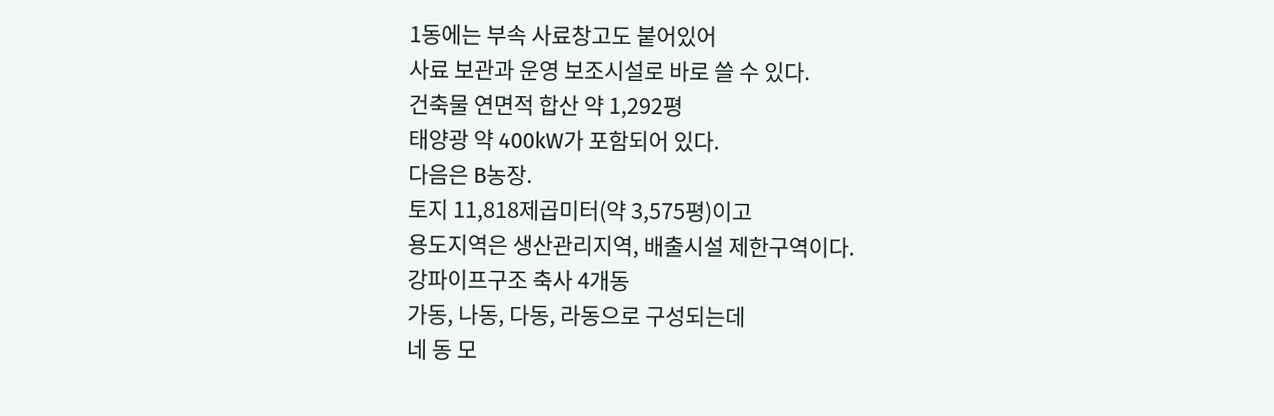1동에는 부속 사료창고도 붙어있어
사료 보관과 운영 보조시설로 바로 쓸 수 있다.
건축물 연면적 합산 약 1,292평
태양광 약 400kW가 포함되어 있다.
다음은 B농장.
토지 11,818제곱미터(약 3,575평)이고
용도지역은 생산관리지역, 배출시설 제한구역이다.
강파이프구조 축사 4개동
가동, 나동, 다동, 라동으로 구성되는데
네 동 모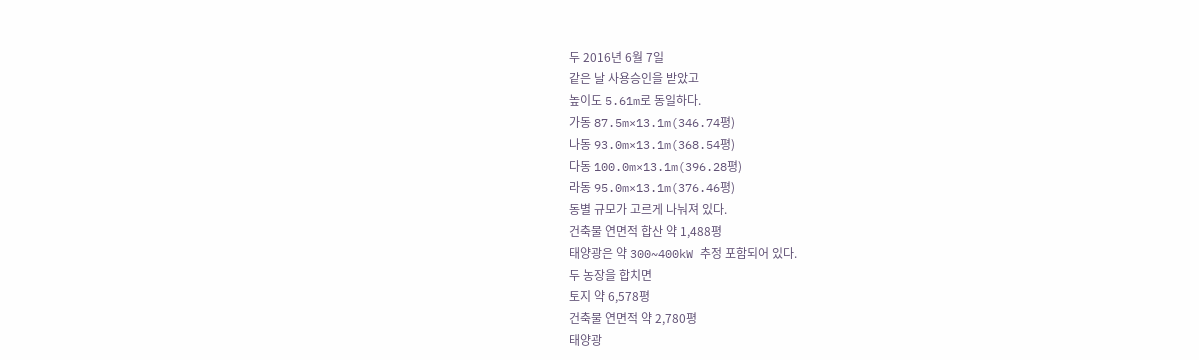두 2016년 6월 7일
같은 날 사용승인을 받았고
높이도 5.61m로 동일하다.
가동 87.5m×13.1m(346.74평)
나동 93.0m×13.1m(368.54평)
다동 100.0m×13.1m(396.28평)
라동 95.0m×13.1m(376.46평)
동별 규모가 고르게 나눠져 있다.
건축물 연면적 합산 약 1,488평
태양광은 약 300~400kW 추정 포함되어 있다.
두 농장을 합치면
토지 약 6,578평
건축물 연면적 약 2,780평
태양광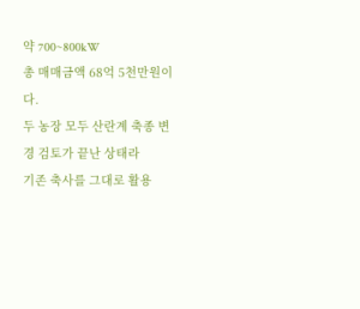약 700~800kW
총 매매금액 68억 5천만원이다.
두 농장 모두 산란계 축종 변경 검토가 끝난 상태라
기존 축사를 그대로 활용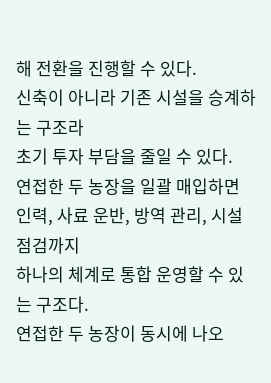해 전환을 진행할 수 있다.
신축이 아니라 기존 시설을 승계하는 구조라
초기 투자 부담을 줄일 수 있다.
연접한 두 농장을 일괄 매입하면
인력, 사료 운반, 방역 관리, 시설 점검까지
하나의 체계로 통합 운영할 수 있는 구조다.
연접한 두 농장이 동시에 나오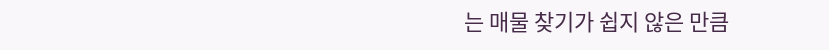는 매물 찾기가 쉽지 않은 만큼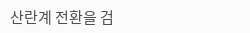산란계 전환을 검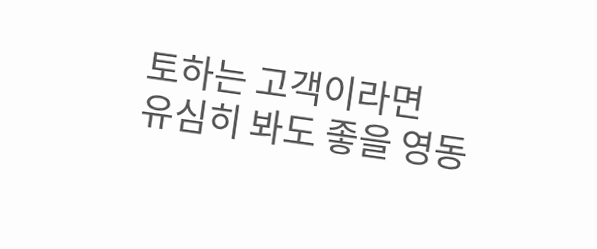토하는 고객이라면
유심히 봐도 좋을 영동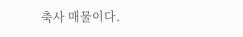축사 매물이다.